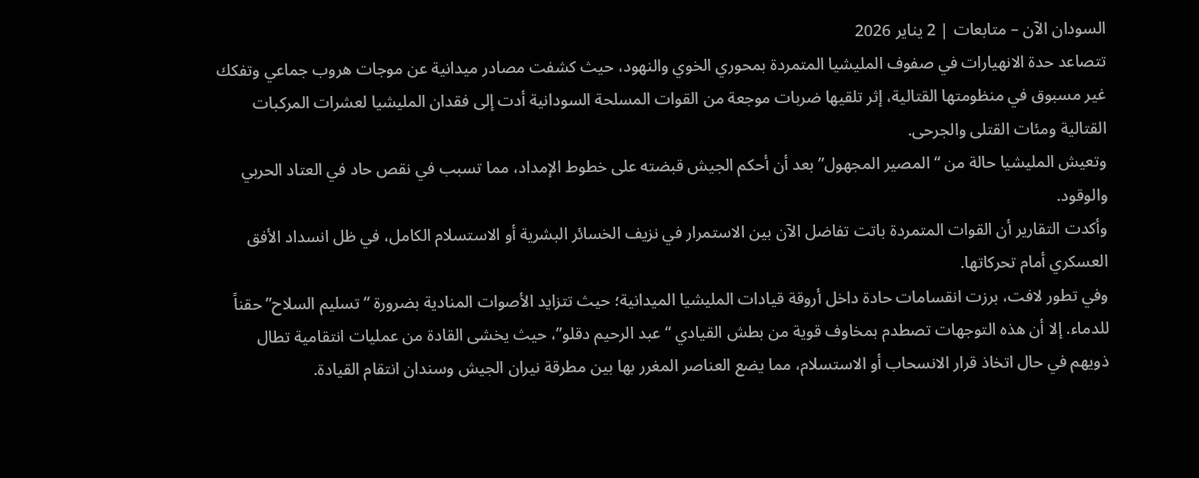السودان الآن – متابعات | 2 يناير 2026
تتصاعد حدة الانهيارات في صفوف المليشيا المتمردة بمحوري الخوي والنهود، حيث كشفت مصادر ميدانية عن موجات هروب جماعي وتفكك غير مسبوق في منظومتها القتالية، إثر تلقيها ضربات موجعة من القوات المسلحة السودانية أدت إلى فقدان المليشيا لعشرات المركبات القتالية ومئات القتلى والجرحى.
وتعيش المليشيا حالة من “المصير المجهول” بعد أن أحكم الجيش قبضته على خطوط الإمداد، مما تسبب في نقص حاد في العتاد الحربي والوقود.
وأكدت التقارير أن القوات المتمردة باتت تفاضل الآن بين الاستمرار في نزيف الخسائر البشرية أو الاستسلام الكامل، في ظل انسداد الأفق العسكري أمام تحركاتها.
وفي تطور لافت، برزت انقسامات حادة داخل أروقة قيادات المليشيا الميدانية؛ حيث تتزايد الأصوات المنادية بضرورة “تسليم السلاح” حقناً للدماء. إلا أن هذه التوجهات تصطدم بمخاوف قوية من بطش القيادي “عبد الرحيم دقلو”، حيث يخشى القادة من عمليات انتقامية تطال ذويهم في حال اتخاذ قرار الانسحاب أو الاستسلام، مما يضع العناصر المغرر بها بين مطرقة نيران الجيش وسندان انتقام القيادة.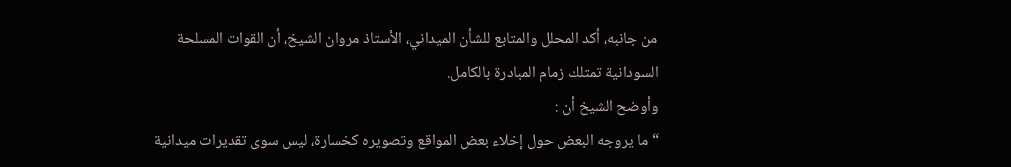من جانبه، أكد المحلل والمتابع للشأن الميداني، الأستاذ مروان الشيخ، أن القوات المسلحة السودانية تمتلك زمام المبادرة بالكامل.
وأوضح الشيخ أن :
“ما يروجه البعض حول إخلاء بعض المواقع وتصويره كخسارة، ليس سوى تقديرات ميدانية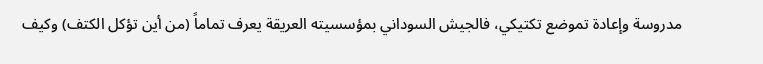مدروسة وإعادة تموضع تكتيكي، فالجيش السوداني بمؤسسيته العريقة يعرف تماماً (من أين تؤكل الكتف) وكيف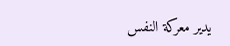يدير معركة النفس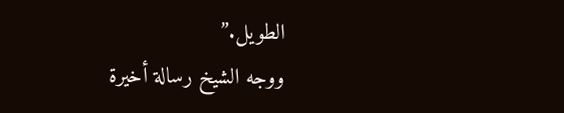الطويل.”
ووجه الشيخ رسالة أخيرة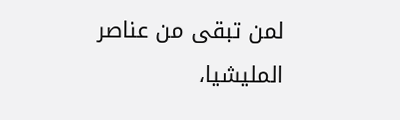لمن تبقى من عناصر المليشيا،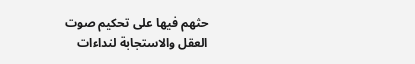حثهم فيها على تحكيم صوت العقل والاستجابة لنداءات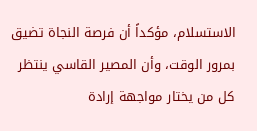الاستسلام، مؤكداً أن فرصة النجاة تضيق بمرور الوقت، وأن المصير القاسي ينتظر كل من يختار مواجهة إرادة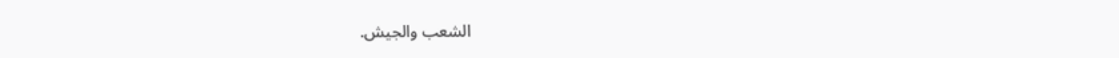الشعب والجيش.